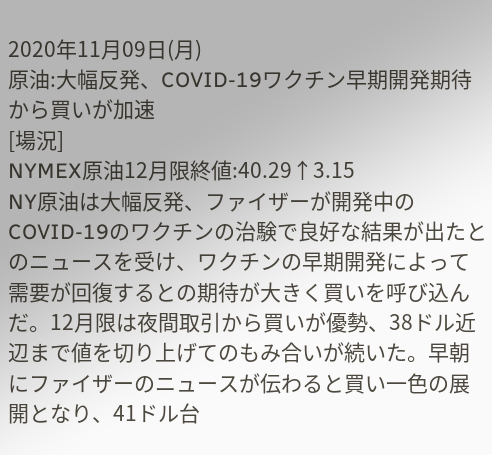2020年11月09日(月)
原油:大幅反発、COVID-19ワクチン早期開発期待から買いが加速
[場況]
NYMEX原油12月限終値:40.29↑3.15
NY原油は大幅反発、ファイザーが開発中のCOVID-19のワクチンの治験で良好な結果が出たとのニュースを受け、ワクチンの早期開発によって需要が回復するとの期待が大きく買いを呼び込んだ。12月限は夜間取引から買いが優勢、38ドル近辺まで値を切り上げてのもみ合いが続いた。早朝にファイザーのニュースが伝わると買い一色の展開となり、41ドル台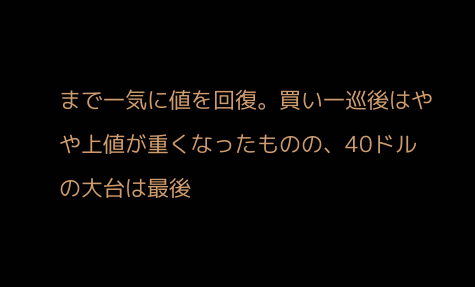まで一気に値を回復。買い一巡後はやや上値が重くなったものの、40ドルの大台は最後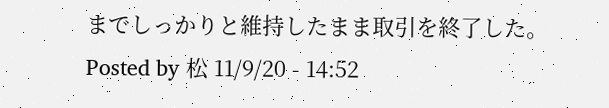までしっかりと維持したまま取引を終了した。
Posted by 松 11/9/20 - 14:52